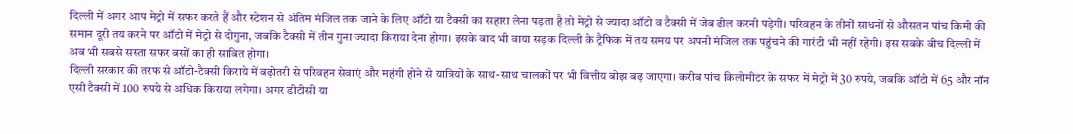दिल्ली में अगर आप मेट्रो में सफर करते हैं और स्टेशन से अंतिम मंजिल तक जाने के लिए ऑटो या टैक्सी का सहारा लेना पड़ता है तो मेट्रो से ज्यादा ऑटो व टैक्सी में जेब ढील करनी पड़ेगी। परिवहन के तीनों साधनों से औसतन पांच किमी की समान दूरी तय करने पर ऑटो में मेट्रो से दोगुना, जबकि टैक्सी में तीन गुना ज्यादा किराया देना होगा। इसके बाद भी वाया सड़क दिल्ली के ट्रैफिक में तय समय पर अपनी मंजिल तक पहुंचने की गारंटी भी नहीं रहेगी। इस सबके बीच दिल्ली में अब भी सबसे सस्ता सफर बसों का ही साबित होगा।
दिल्ली सरकार की तरफ से ऑटो-टैक्सी किराये में बढ़ोतरी से परिवहन सेवाएं और महंगी होने से यात्रियों के साथ-साथ चालकों पर भी वित्तीय बोझ बढ़ जाएगा। करीब पांच किलोमीटर के सफर में मेट्रो में 30 रुपये, जबकि ऑटो में 65 और नॉन एसी टैक्सी में 100 रुपये से अधिक किराया लगेगा। अगर डीटीसी या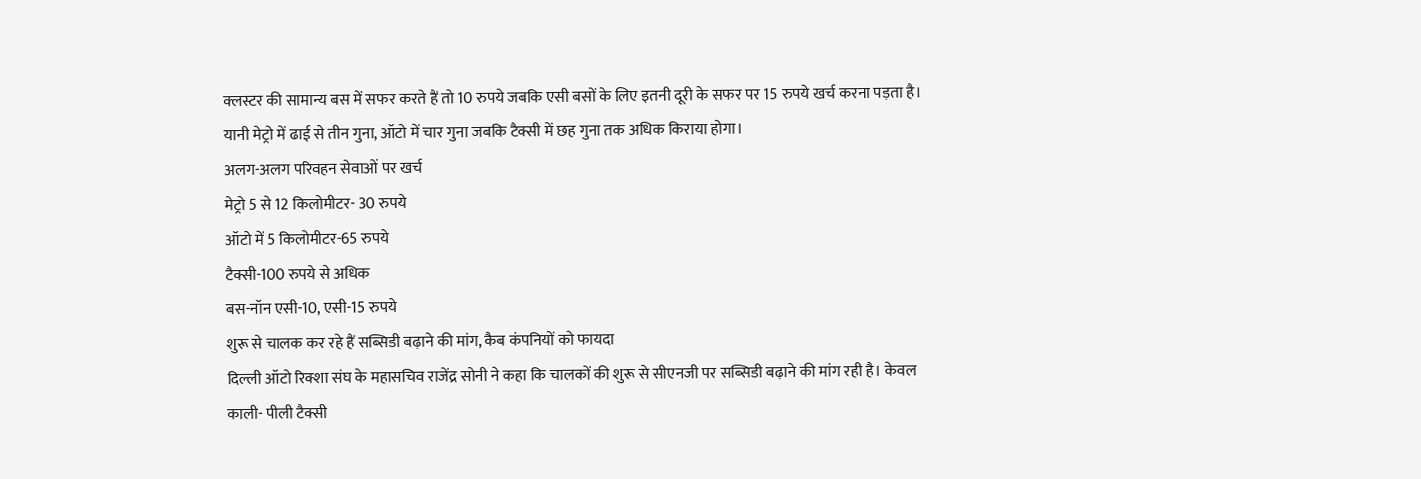क्लस्टर की सामान्य बस में सफर करते हैं तो 10 रुपये जबकि एसी बसों के लिए इतनी दूरी के सफर पर 15 रुपये खर्च करना पड़ता है। यानी मेट्रो में ढाई से तीन गुना, ऑटो में चार गुना जबकि टैक्सी में छह गुना तक अधिक किराया होगा।
अलग-अलग परिवहन सेवाओं पर खर्च
मेट्रो 5 से 12 किलोमीटर- 30 रुपये
ऑटो में 5 किलोमीटर-65 रुपये
टैक्सी-100 रुपये से अधिक
बस-नॉन एसी-10, एसी-15 रुपये
शुरू से चालक कर रहे हैं सब्सिडी बढ़ाने की मांग, कैब कंपनियों को फायदा
दिल्ली ऑटो रिक्शा संघ के महासचिव राजेंद्र सोनी ने कहा कि चालकों की शुरू से सीएनजी पर सब्सिडी बढ़ाने की मांग रही है। केवल काली- पीली टैक्सी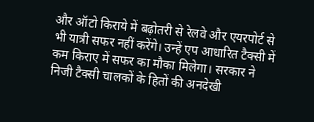और ऑटो किराये में बढ़ोतरी से रेलवे और एयरपोर्ट से भी यात्री सफर नहीं करेंगे। उन्हें एप आधारित टैक्सी में कम किराए में सफर का मौका मिलेगा। सरकार ने निजी टैक्सी चालकों के हितों की अनदेखी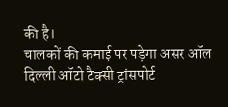की है।
चालकों की कमाई पर पड़ेगा असर ऑल दिल्ली ऑटो टैक्सी ट्रांसपोर्ट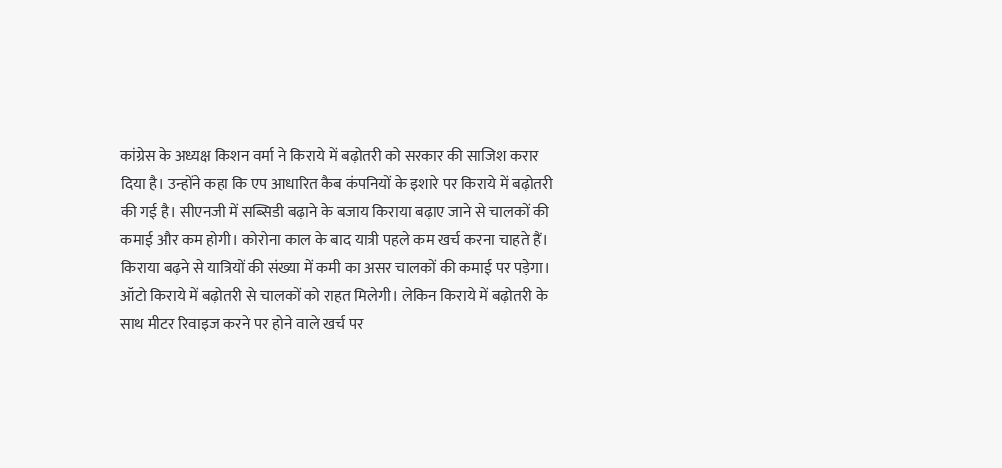कांग्रेस के अध्यक्ष किशन वर्मा ने किराये में बढ़ोतरी को सरकार की साजिश करार दिया है। उन्होंने कहा कि एप आधारित कैब कंपनियों के इशारे पर किराये में बढ़ोतरी की गई है। सीएनजी में सब्सिडी बढ़ाने के बजाय किराया बढ़ाए जाने से चालकों की कमाई और कम होगी। कोरोना काल के बाद यात्री पहले कम खर्च करना चाहते हैं। किराया बढ़ने से यात्रियों की संख्या में कमी का असर चालकों की कमाई पर पड़ेगा।
ऑटो किराये में बढ़ोतरी से चालकों को राहत मिलेगी। लेकिन किराये में बढ़ोतरी के साथ मीटर रिवाइज करने पर होने वाले खर्च पर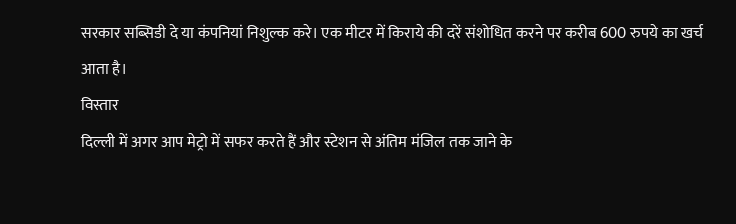सरकार सब्सिडी दे या कंपनियां निशुल्क करे। एक मीटर में किराये की दरें संशोधित करने पर करीब 600 रुपये का खर्च आता है।
विस्तार
दिल्ली में अगर आप मेट्रो में सफर करते हैं और स्टेशन से अंतिम मंजिल तक जाने के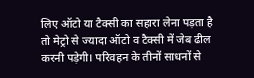लिए ऑटो या टैक्सी का सहारा लेना पड़ता है तो मेट्रो से ज्यादा ऑटो व टैक्सी में जेब ढील करनी पड़ेगी। परिवहन के तीनों साधनों से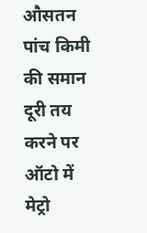औसतन पांच किमी की समान दूरी तय करने पर ऑटो में मेट्रो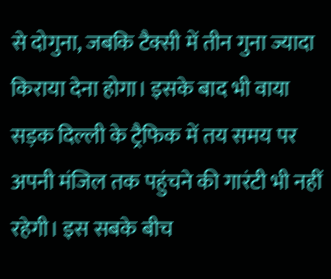से दोगुना, जबकि टैक्सी में तीन गुना ज्यादा किराया देना होगा। इसके बाद भी वाया सड़क दिल्ली के ट्रैफिक में तय समय पर अपनी मंजिल तक पहुंचने की गारंटी भी नहीं रहेगी। इस सबके बीच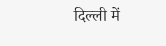दिल्ली में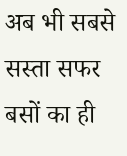अब भी सबसे सस्ता सफर बसों का ही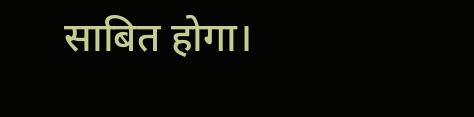साबित होगा।